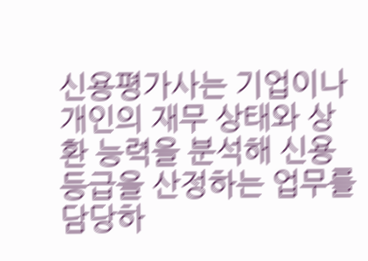신용평가사는 기업이나 개인의 재무 상태와 상환 능력을 분석해 신용등급을 산정하는 업무를 담당하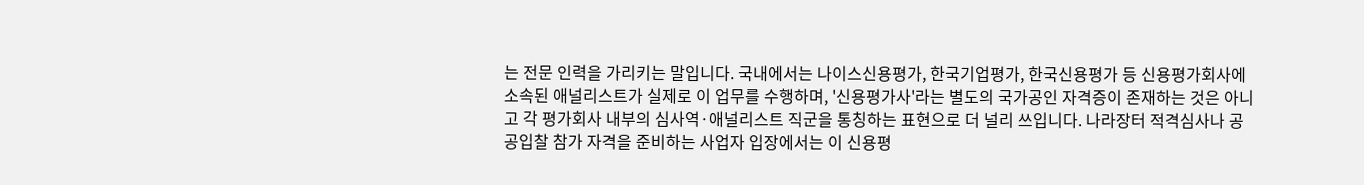는 전문 인력을 가리키는 말입니다. 국내에서는 나이스신용평가, 한국기업평가, 한국신용평가 등 신용평가회사에 소속된 애널리스트가 실제로 이 업무를 수행하며, '신용평가사'라는 별도의 국가공인 자격증이 존재하는 것은 아니고 각 평가회사 내부의 심사역·애널리스트 직군을 통칭하는 표현으로 더 널리 쓰입니다. 나라장터 적격심사나 공공입찰 참가 자격을 준비하는 사업자 입장에서는 이 신용평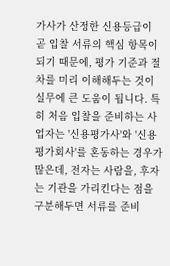가사가 산정한 신용등급이 곧 입찰 서류의 핵심 항목이 되기 때문에, 평가 기준과 절차를 미리 이해해두는 것이 실무에 큰 도움이 됩니다. 특히 처음 입찰을 준비하는 사업자는 '신용평가사'와 '신용평가회사'를 혼동하는 경우가 많은데, 전자는 사람을, 후자는 기관을 가리킨다는 점을 구분해두면 서류를 준비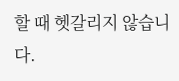할 때 헷갈리지 않습니다.